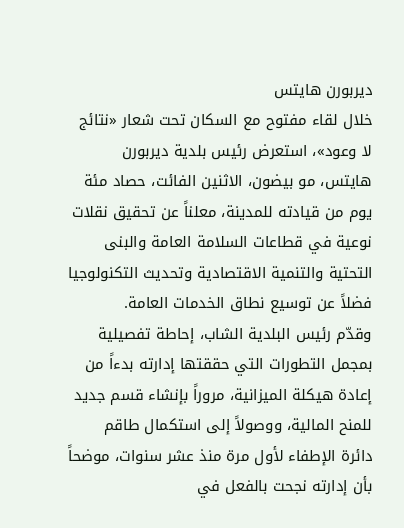ديربورن هايتس
خلال لقاء مفتوح مع السكان تحت شعار «نتائج لا وعود»، استعرض رئيس بلدية ديربورن هايتس، مو بيضون، الاثنين الفائت، حصاد مئة يوم من قيادته للمدينة، معلناً عن تحقيق نقلات نوعية في قطاعات السلامة العامة والبنى التحتية والتنمية الاقتصادية وتحديث التكنولوجيا فضلاً عن توسيع نطاق الخدمات العامة.
وقدّم رئيس البلدية الشاب، إحاطة تفصيلية بمجمل التطورات التي حققتها إدارته بدءاً من إعادة هيكلة الميزانية، مروراً بإنشاء قسم جديد للمنح المالية، ووصولاً إلى استكمال طاقم دائرة الإطفاء لأول مرة منذ عشر سنوات، موضحاً بأن إدارته نجحت بالفعل في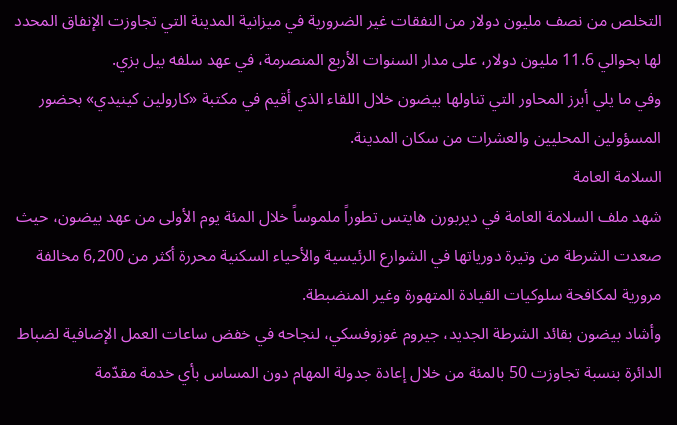التخلص من نصف مليون دولار من النفقات غير الضرورية في ميزانية المدينة التي تجاوزت الإنفاق المحدد لها بحوالي 11.6 مليون دولار، على مدار السنوات الأربع المنصرمة، في عهد سلفه بيل بزي.
وفي ما يلي أبرز المحاور التي تناولها بيضون خلال اللقاء الذي أقيم في مكتبة «كارولين كينيدي» بحضور المسؤولين المحليين والعشرات من سكان المدينة.
السلامة العامة
شهد ملف السلامة العامة في ديربورن هايتس تطوراً ملموساً خلال المئة يوم الأولى من عهد بيضون، حيث صعدت الشرطة من وتيرة دورياتها في الشوارع الرئيسية والأحياء السكنية محررة أكثر من 6,200 مخالفة مرورية لمكافحة سلوكيات القيادة المتهورة وغير المنضبطة.
وأشاد بيضون بقائد الشرطة الجديد، جيروم غوزوفسكي، لنجاحه في خفض ساعات العمل الإضافية لضباط الدائرة بنسبة تجاوزت 50 بالمئة من خلال إعادة جدولة المهام دون المساس بأي خدمة مقدّمة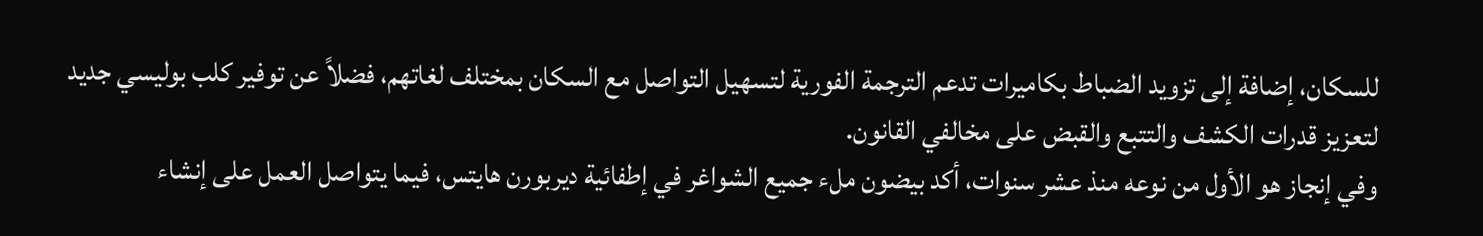للسكان، إضافة إلى تزويد الضباط بكاميرات تدعم الترجمة الفورية لتسهيل التواصل مع السكان بمختلف لغاتهم، فضلاً عن توفير كلب بوليسي جديد لتعزيز قدرات الكشف والتتبع والقبض على مخالفي القانون.
وفي إنجاز هو الأول من نوعه منذ عشر سنوات، أكد بيضون ملء جميع الشواغر في إطفائية ديربورن هايتس، فيما يتواصل العمل على إنشاء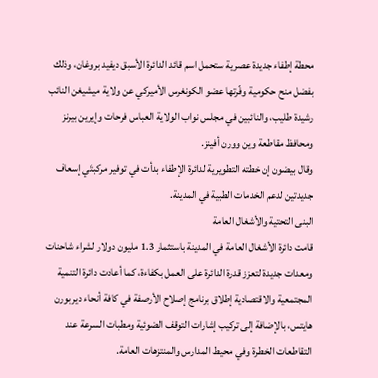محطة إطفاء جديدة عصرية ستحمل اسم قائد الدائرة الأسبق ديفيد بروغان، وذلك بفضل منح حكومية وفّرتها عضو الكونغرس الأميركي عن ولاية ميشيغن النائب رشيدة طليب، والنائبين في مجلس نواب الولاية العباس فرحات وإيرين بيرنز ومحافظ مقاطعة وين وورن أفينز.
وقال بيضون إن خطته التطويرية لدائرة الإطفاء بدأت في توفير مركبتَي إسعاف جديدتين لدعم الخدمات الطبية في المدينة.
البنى التحتية والأشغال العامة
قامت دائرة الأشغال العامة في المدينة باستثمار 1.3 مليون دولار لشراء شاحنات ومعدات جديدة لتعزز قدرة الدائرة على العمل بكفاءة، كما أعادت دائرة التنمية المجتمعية والاقتصادية إطلاق برنامج إصلاح الأرصفة في كافة أنحاء ديربورن هايتس، بالإضافة إلى تركيب إشارات التوقف الضوئية ومطبات السرعة عند التقاطعات الخطرة وفي محيط المدارس والمنتزهات العامة.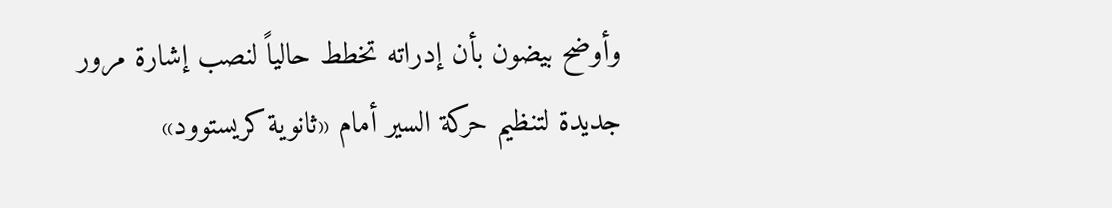وأوضح بيضون بأن إدراته تخطط حالياً لنصب إشارة مرور جديدة لتنظيم حركة السير أمام «ثانوية كريستوود»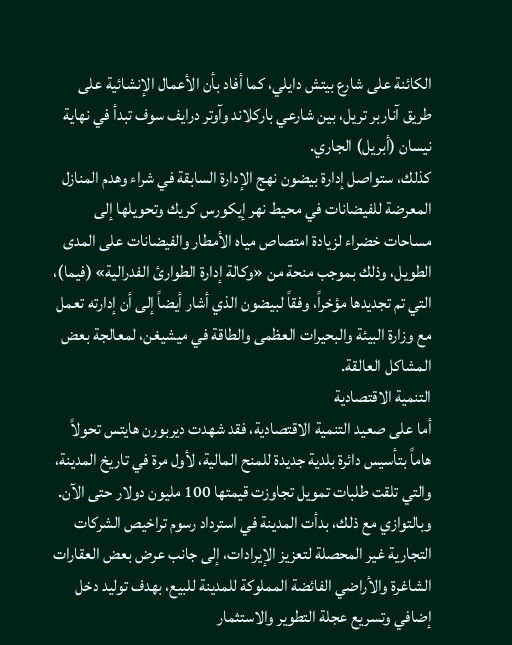الكائنة على شارع بيتش دايلي، كما أفاد بأن الأعمال الإنشائية على طريق آناربر تريل، بين شارعي باركلاند وآوتر درايف سوف تبدأ في نهاية نيسان (أبريل) الجاري.
كذلك، ستواصل إدارة بيضون نهج الإدارة السابقة في شراء وهدم المنازل المعرضة للفيضانات في محيط نهر إيكورس كريك وتحويلها إلى مساحات خضراء لزيادة امتصاص مياه الأمطار والفيضانات على المدى الطويل، وذلك بموجب منحة من «وكالة إدارة الطوارئ الفدرالية» (فيما)، التي تم تجديدها مؤخراً، وفقاً لبيضون الذي أشار أيضاً إلى أن إدارته تعمل مع وزارة البيئة والبحيرات العظمى والطاقة في ميشيغن، لمعالجة بعض المشاكل العالقة.
التنمية الاقتصادية
أما على صعيد التنمية الاقتصادية، فقد شهدت ديربورن هايتس تحولاً هاماً بتأسيس دائرة بلدية جديدة للمنح المالية، لأول مرة في تاريخ المدينة، والتي تلقت طلبات تمويل تجاوزت قيمتها 100 مليون دولار حتى الآن.
وبالتوازي مع ذلك، بدأت المدينة في استرداد رسوم تراخيص الشركات التجارية غير المحصلة لتعزيز الإيرادات، إلى جانب عرض بعض العقارات الشاغرة والأراضي الفائضة المملوكة للمدينة للبيع، بهدف توليد دخل إضافي وتسريع عجلة التطوير والاستثمار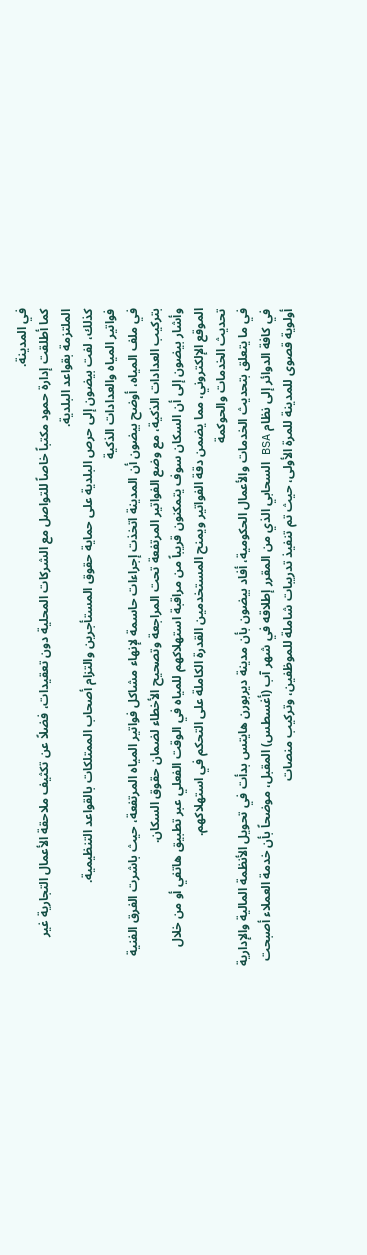في المدينة.
كما أطلقت إدارة حمود مكتباً خاصاً للتواصل مع الشركات المحلية دون تعقيدات، فضلاً عن تكثيف ملاحقة الأعمال التجارية غير الملتزمة بقواعد البلدية.
كذلك، لفت بيضون إلى حرص البلدية على حماية حقوق المستأجرين والتزام أصحاب الممتلكات بالقواعد التنظيمية.
فواتير المياه والعدادات الذكية
في ملف المياه، أوضح بيضون أن المدينة اتخذت إجراءات حاسمة لإنهاء مشاكل فواتير المياه المرتفعة، حيث باشرت الفرق الفنية بتركيب العدادات الذكية، مع وضع الفواتير المرتفعة تحت المراجعة وتصحيح الأخطاء لضمان حقوق السكان.
وأشار بيضون إلى أن السكان سوف يتمكنون قريباً من مراقبة استهلاكهم للمياه في الوقت الفعلي عبر تطبيق هاتفي أو من خلال الموقع الإلكتروني، مما يضمن دقة الفواتير ويمنح المستخدمين القدرة الكاملة على التحكم في استهلاكهم.
تحديث الخدمات والحوكمة
في ما يتعلق بتحديث الخدمات والأعمال الحكومية، أفاد بيضون بأن مدينة ديربورن هايتس بدأت في تحويل الأنظمة المالية والإدارية في كافة الدوائر إلى نظام BSA السحابي الذي من المقرر إطلاقه في شهر آب (أغسطس) المقبل، موضحاً بأن خدمة العملاء أصبحت أولوية قصوى للمدينة للمرة الأولى، حيث تم تنفيذ تدريبات شاملة للموظفين، وتركيب منصات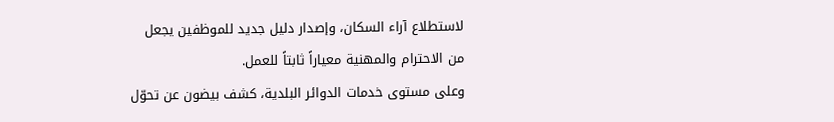لاستطلاع آراء السكان، وإصدار دليل جديد للموظفين يجعل من الاحترام والمهنية معياراً ثابتاً للعمل.
وعلى مستوى خدمات الدوائر البلدية، كشف بيضون عن تحوّل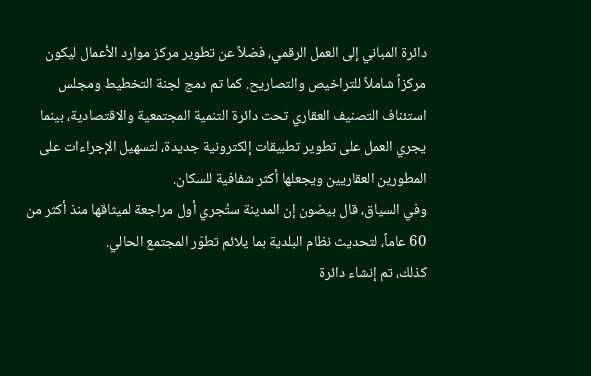دائرة المباني إلى العمل الرقمي، فضلاً عن تطوير مركز موارد الأعمال ليكون مركزاً شاملاً للتراخيص والتصاريح. كما تم دمج لجنة التخطيط ومجلس استئناف التصنيف العقاري تحت دائرة التنمية المجتمعية والاقتصادية، بينما يجري العمل على تطوير تطبيقات إلكترونية جديدة، لتسهيل الإجراءات على المطورين العقاريين ويجعلها أكثر شفافية للسكان.
وفي السياق، قال بيضون إن المدينة ستُجري أول مراجعة لميثاقها منذ أكثر من 60 عاماً، لتحديث نظام البلدية بما يلائم تطوّر المجتمع الحالي.
كذلك، تم إنشاء دائرة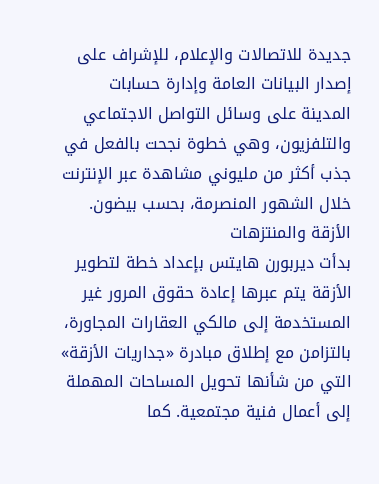جديدة للاتصالات والإعلام، للإشراف على إصدار البيانات العامة وإدارة حسابات المدينة على وسائل التواصل الاجتماعي والتلفزيون، وهي خطوة نجحت بالفعل في جذب أكثر من مليوني مشاهدة عبر الإنترنت خلال الشهور المنصرمة، بحسب بيضون.
الأزقة والمنتزهات
بدأت ديربورن هايتس بإعداد خطة لتطوير الأزقة يتم عبرها إعادة حقوق المرور غير المستخدمة إلى مالكي العقارات المجاورة، بالتزامن مع إطلاق مبادرة «جداريات الأزقة» التي من شأنها تحويل المساحات المهملة إلى أعمال فنية مجتمعية. كما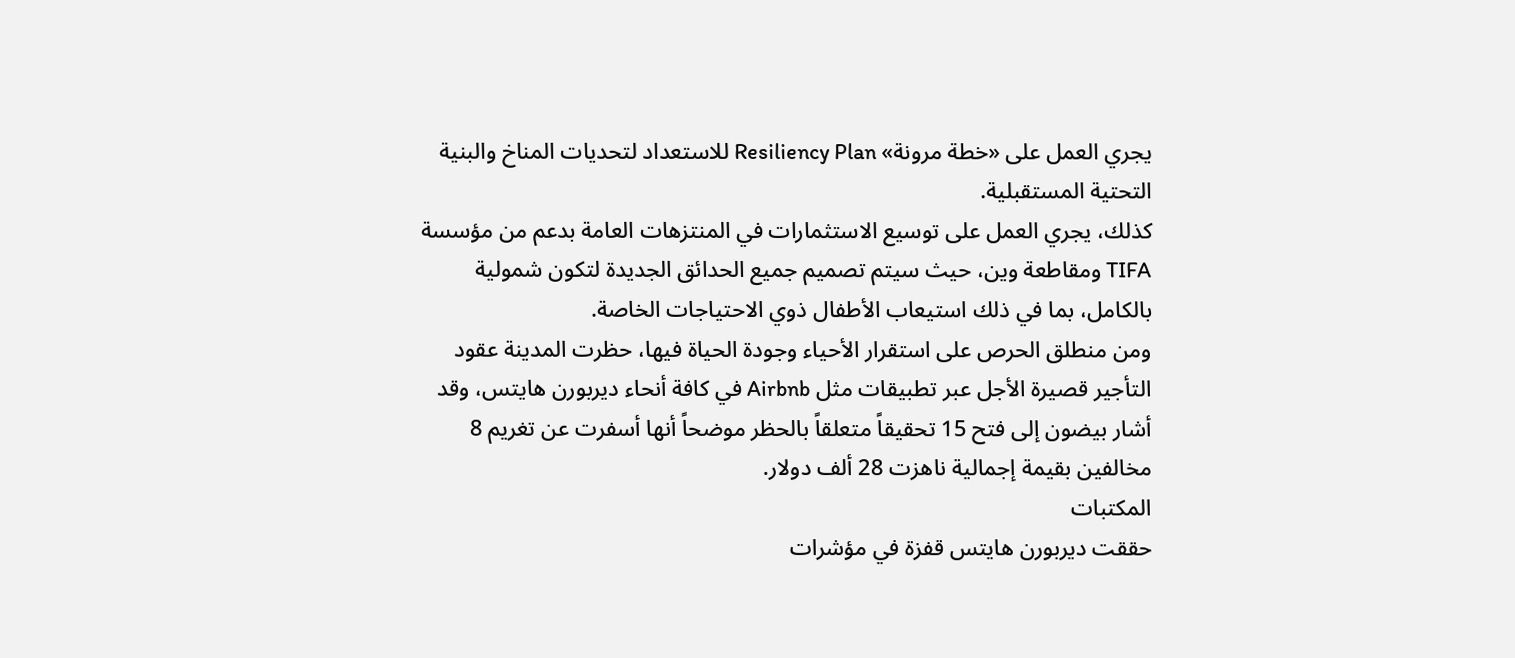يجري العمل على «خطة مرونة» Resiliency Plan للاستعداد لتحديات المناخ والبنية التحتية المستقبلية.
كذلك، يجري العمل على توسيع الاستثمارات في المنتزهات العامة بدعم من مؤسسة TIFA ومقاطعة وين، حيث سيتم تصميم جميع الحدائق الجديدة لتكون شمولية بالكامل، بما في ذلك استيعاب الأطفال ذوي الاحتياجات الخاصة.
ومن منطلق الحرص على استقرار الأحياء وجودة الحياة فيها، حظرت المدينة عقود التأجير قصيرة الأجل عبر تطبيقات مثل Airbnb في كافة أنحاء ديربورن هايتس، وقد أشار بيضون إلى فتح 15 تحقيقاً متعلقاً بالحظر موضحاً أنها أسفرت عن تغريم 8 مخالفين بقيمة إجمالية ناهزت 28 ألف دولار.
المكتبات
حققت ديربورن هايتس قفزة في مؤشرات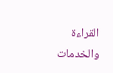القراءة والخدمات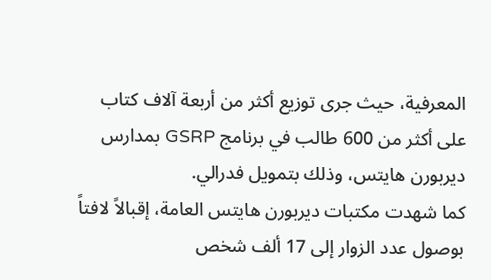المعرفية، حيث جرى توزيع أكثر من أربعة آلاف كتاب على أكثر من 600 طالب في برنامج GSRP بمدارس ديربورن هايتس، وذلك بتمويل فدرالي.
كما شهدت مكتبات ديربورن هايتس العامة، إقبالاً لافتاً بوصول عدد الزوار إلى 17 ألف شخص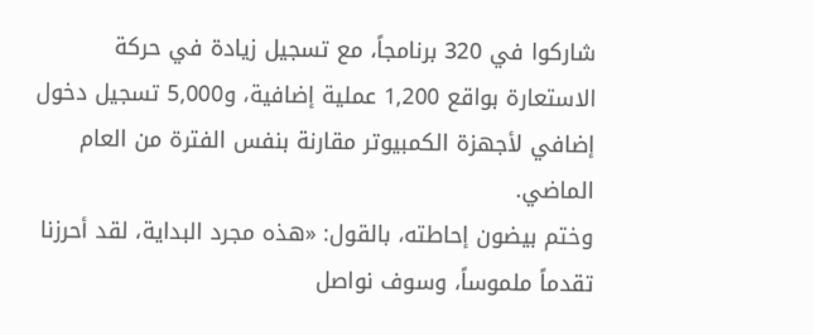شاركوا في 320 برنامجاً، مع تسجيل زيادة في حركة الاستعارة بواقع 1,200 عملية إضافية، و5,000 تسجيل دخول إضافي لأجهزة الكمبيوتر مقارنة بنفس الفترة من العام الماضي.
وختم بيضون إحاطته، بالقول: «هذه مجرد البداية، لقد أحرزنا تقدماً ملموساً، وسوف نواصل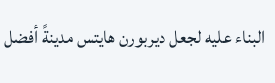البناء عليه لجعل ديربورن هايتس مدينةً أفضل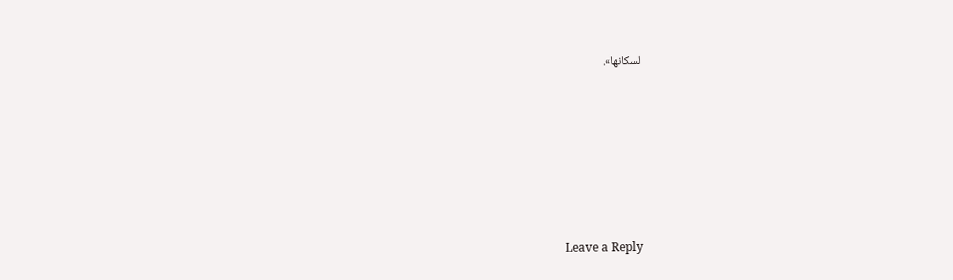لسكانها».







Leave a Reply